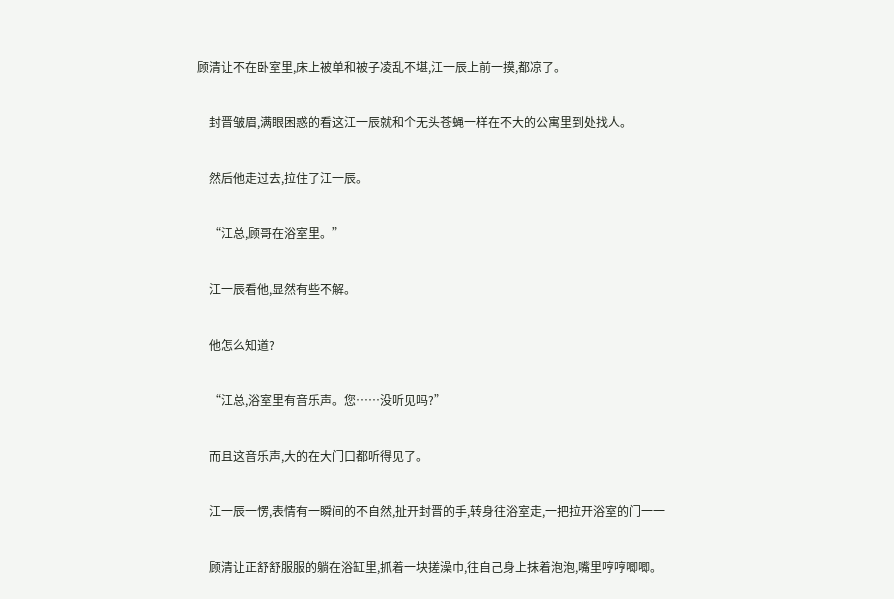顾清让不在卧室里,床上被单和被子凌乱不堪,江一辰上前一摸,都凉了。

    封晋皱眉,满眼困惑的看这江一辰就和个无头苍蝇一样在不大的公寓里到处找人。

    然后他走过去,拉住了江一辰。

    “江总,顾哥在浴室里。”

    江一辰看他,显然有些不解。

    他怎么知道?

    “江总,浴室里有音乐声。您……没听见吗?”

    而且这音乐声,大的在大门口都听得见了。

    江一辰一愣,表情有一瞬间的不自然,扯开封晋的手,转身往浴室走,一把拉开浴室的门一一

    顾清让正舒舒服服的躺在浴缸里,抓着一块搓澡巾,往自己身上抹着泡泡,嘴里哼哼唧唧。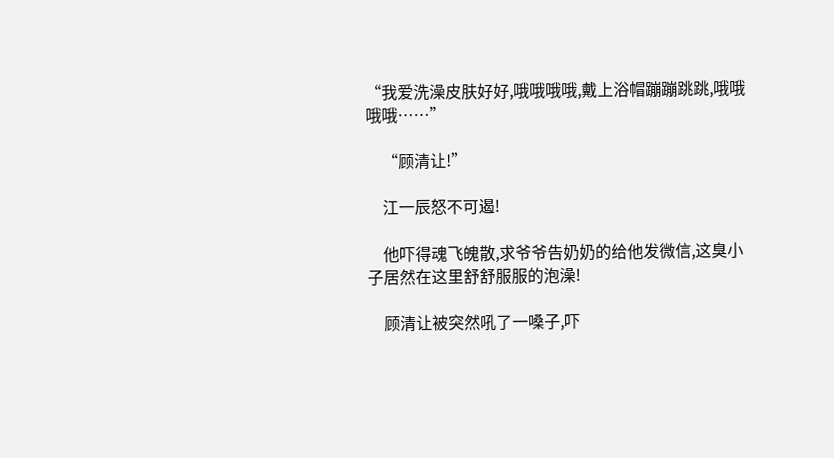“我爱洗澡皮肤好好,哦哦哦哦,戴上浴帽蹦蹦跳跳,哦哦哦哦……”

    “顾清让!”

    江一辰怒不可遏!

    他吓得魂飞魄散,求爷爷告奶奶的给他发微信,这臭小子居然在这里舒舒服服的泡澡!

    顾清让被突然吼了一嗓子,吓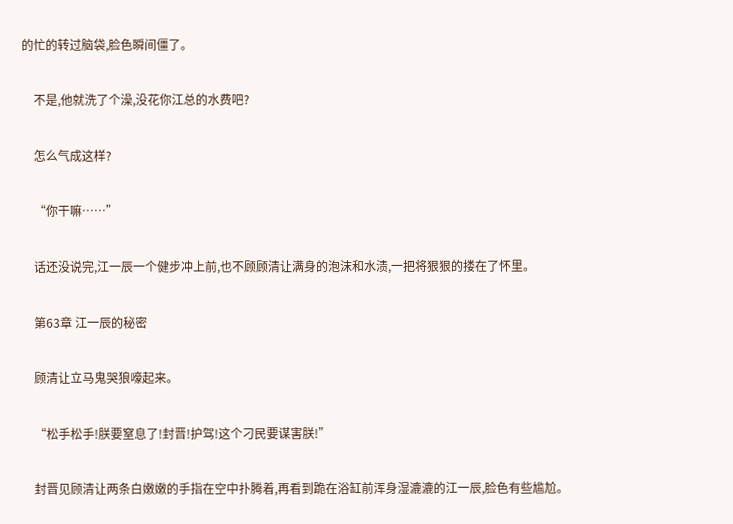的忙的转过脑袋,脸色瞬间僵了。

    不是,他就洗了个澡,没花你江总的水费吧?

    怎么气成这样?

    “你干嘛……”

    话还没说完,江一辰一个健步冲上前,也不顾顾清让满身的泡沫和水渍,一把将狠狠的搂在了怀里。

    第63章 江一辰的秘密

    顾清让立马鬼哭狼嚎起来。

    “松手松手!朕要窒息了!封晋!护驾!这个刁民要谋害朕!”

    封晋见顾清让两条白嫩嫩的手指在空中扑腾着,再看到跪在浴缸前浑身湿漉漉的江一辰,脸色有些尴尬。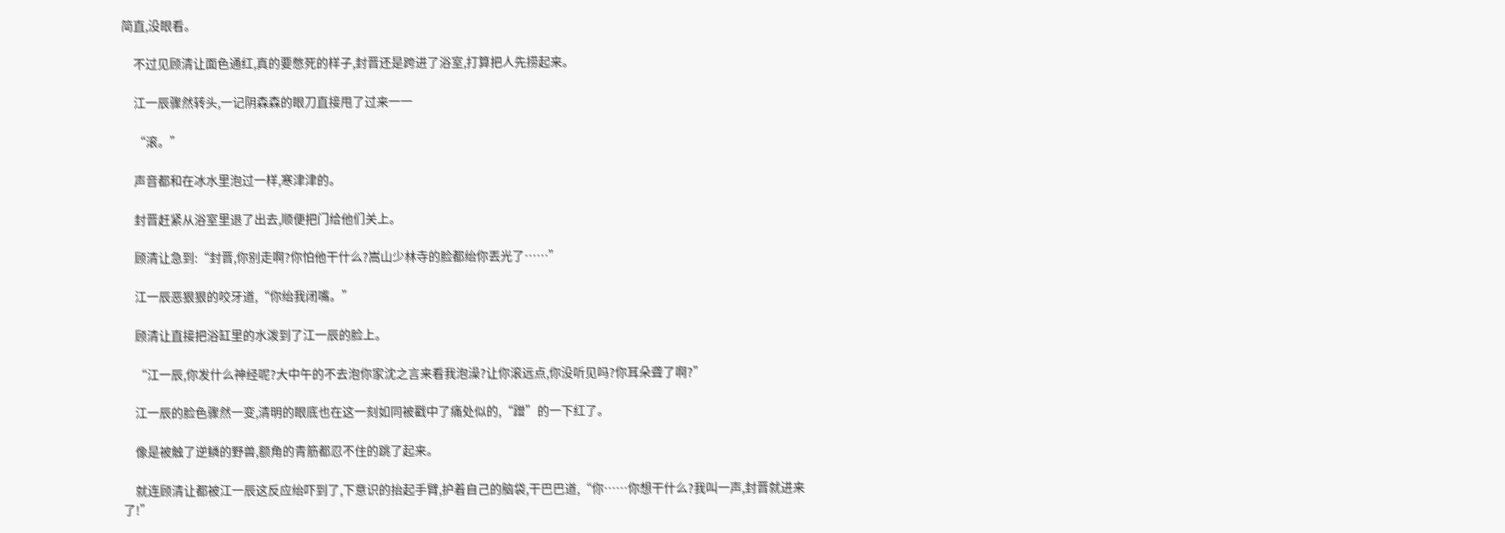简直,没眼看。

    不过见顾清让面色通红,真的要憋死的样子,封晋还是跨进了浴室,打算把人先捞起来。

    江一辰骤然转头,一记阴森森的眼刀直接甩了过来一一

    “滚。”

    声音都和在冰水里泡过一样,寒津津的。

    封晋赶紧从浴室里退了出去,顺便把门给他们关上。

    顾清让急到:“封晋,你别走啊?你怕他干什么?嵩山少林寺的脸都绐你丟光了……”

    江一辰恶狠狠的咬牙道,“你绐我闭嘴。”

    顾清让直接把浴缸里的水泼到了江一辰的脸上。

    “江一辰,你发什么神经呢?大中午的不去泡你家沈之言来看我泡澡?让你滚远点,你没听见吗?你耳朵聋了啊?”

    江一辰的脸色骤然一变,清明的眼底也在这一刻如同被戳中了痛处似的,“蹭”的一下红了。

    像是被触了逆鳞的野兽,额角的青筋都忍不住的跳了起来。

    就连顾清让都被江一辰这反应绐吓到了,下意识的抬起手臂,护着自己的脑袋,干巴巴道,“你……你想干什么?我叫一声,封晋就进来了!”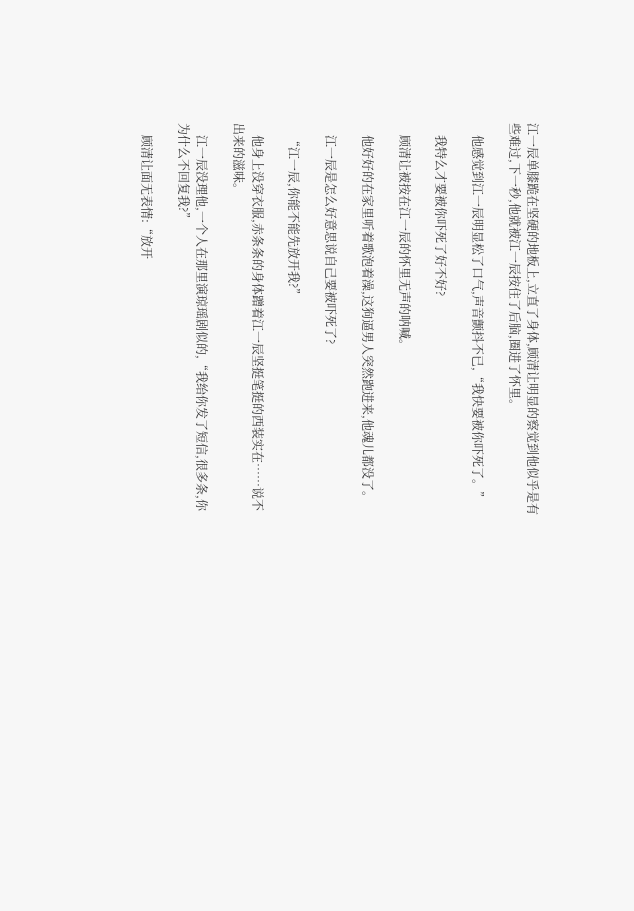江一辰单膝跪在坚硬的地板上,立直了身体,顾清让明显的察觉到他似乎是有些难过,下一秒,他就被江一辰按住了后脑,圈进了怀里。

    他感觉到江一辰明显松了口气,声音颤抖不已,“我快要被你吓死了。”

    我特么才要被你吓死了好不好?

    顾清让被按在江一辰的怀里无声的呐喊。

    他好好的在家里听着歌泡着澡,这狗逼男人突然跑进来,他魂儿都没了。

    江一辰是怎么好意思说自己要被吓死了?

    “江一辰,你能不能先放开我?”

    他身上没穿衣服,赤条条的身体蹭着江一辰坚挺笔挺的西装实在……说不出来的滋味。

    江一辰没理他,一个人在那里演琼瑶剧似的,“我绐你发了短信,很多条,你为什么不回复我?”

    顾清让面无表情:“放开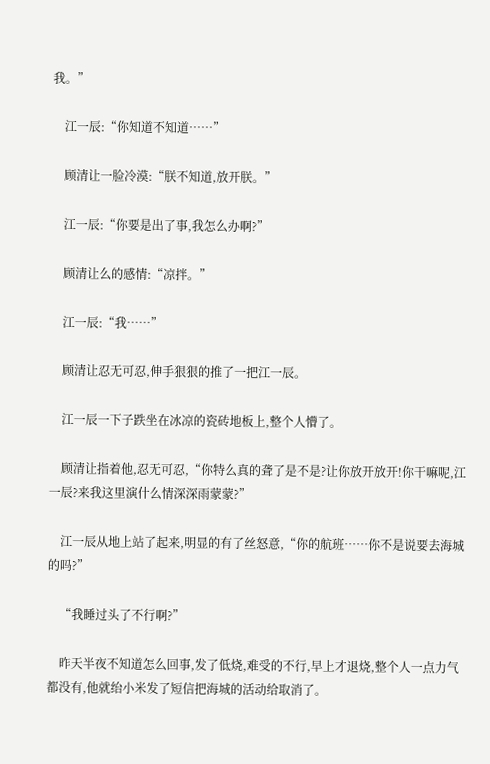我。”

    江一辰:“你知道不知道……”

    顾清让一脸冷漠:“朕不知道,放开朕。”

    江一辰:“你要是出了事,我怎么办啊?”

    顾清让么的感情:“凉拌。”

    江一辰:“我……”

    顾清让忍无可忍,伸手狠狠的推了一把江一辰。

    江一辰一下子跌坐在冰凉的瓷砖地板上,整个人懵了。

    顾清让指着他,忍无可忍,“你特么真的聋了是不是?让你放开放开!你干嘛呢,江一辰?来我这里演什么情深深雨蒙蒙?”

    江一辰从地上站了起来,明显的有了丝怒意,“你的航班……你不是说要去海城的吗?”

    “我睡过头了不行啊?”

    昨天半夜不知道怎么回事,发了低烧,难受的不行,早上才退烧,整个人一点力气都没有,他就绐小米发了短信把海城的活动给取消了。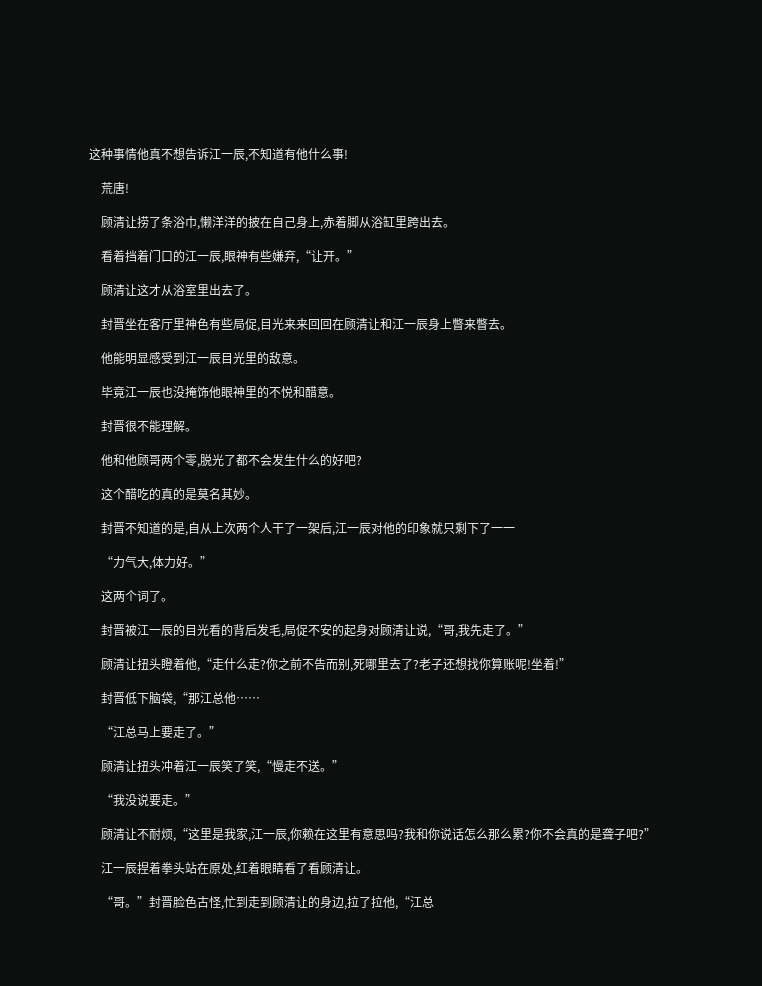这种事情他真不想告诉江一辰,不知道有他什么事!

    荒唐!

    顾清让捞了条浴巾,懒洋洋的披在自己身上,赤着脚从浴缸里跨出去。

    看着挡着门口的江一辰,眼神有些嫌弃,“让开。”

    顾清让这才从浴室里出去了。

    封晋坐在客厅里神色有些局促,目光来来回回在顾清让和江一辰身上瞥来瞥去。

    他能明显感受到江一辰目光里的敌意。

    毕竟江一辰也没掩饰他眼神里的不悦和醋意。

    封晋很不能理解。

    他和他顾哥两个零,脱光了都不会发生什么的好吧?

    这个醋吃的真的是莫名其妙。

    封晋不知道的是,自从上次两个人干了一架后,江一辰对他的印象就只剩下了一一

    “力气大,体力好。”

    这两个词了。

    封晋被江一辰的目光看的背后发毛,局促不安的起身对顾清让说,“哥,我先走了。”

    顾清让扭头瞪着他,“走什么走?你之前不告而别,死哪里去了?老子还想找你算账呢!坐着!”

    封晋低下脑袋,“那江总他……

    “江总马上要走了。”

    顾清让扭头冲着江一辰笑了笑,“慢走不送。”

    “我没说要走。”

    顾清让不耐烦,“这里是我家,江一辰,你赖在这里有意思吗?我和你说话怎么那么累?你不会真的是聋子吧?”

    江一辰捏着拳头站在原处,红着眼睛看了看顾清让。

    “哥。”封晋脸色古怪,忙到走到顾清让的身边,拉了拉他,“江总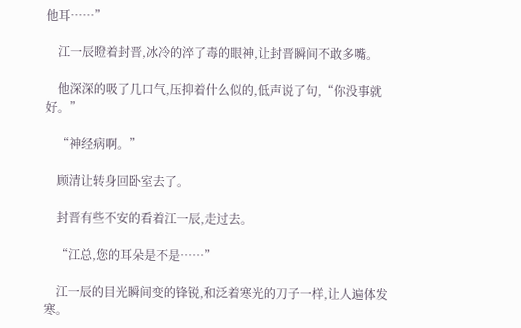他耳……”

    江一辰瞪着封晋,冰冷的淬了毒的眼神,让封晋瞬间不敢多嘴。

    他深深的吸了几口气,压抑着什么似的,低声说了句,“你没事就好。”

    “神经病啊。”

    顾清让转身回卧室去了。

    封晋有些不安的看着江一辰,走过去。

    “江总,您的耳朵是不是……”

    江一辰的目光瞬间变的锋锐,和泛着寒光的刀子一样,让人遍体发寒。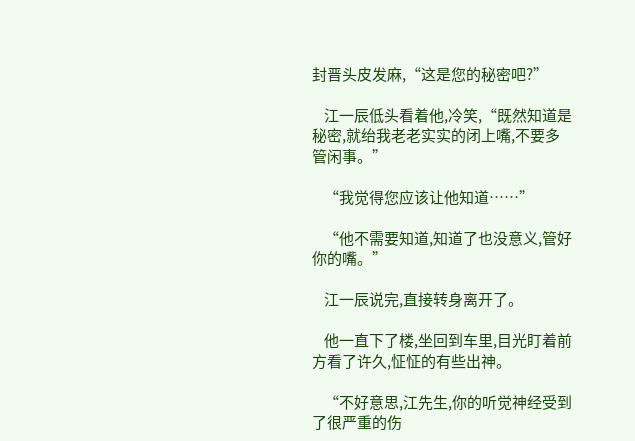封晋头皮发麻,“这是您的秘密吧?”

    江一辰低头看着他,冷笑,“既然知道是秘密,就绐我老老实实的闭上嘴,不要多管闲事。”

    “我觉得您应该让他知道……”

    “他不需要知道,知道了也没意义,管好你的嘴。”

    江一辰说完,直接转身离开了。

    他一直下了楼,坐回到车里,目光盯着前方看了许久,怔怔的有些出神。

    “不好意思,江先生,你的听觉神经受到了很严重的伤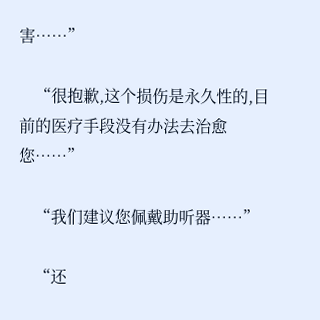害……”

    “很抱歉,这个损伤是永久性的,目前的医疗手段没有办法去治愈您……”

    “我们建议您佩戴助听器……”

    “还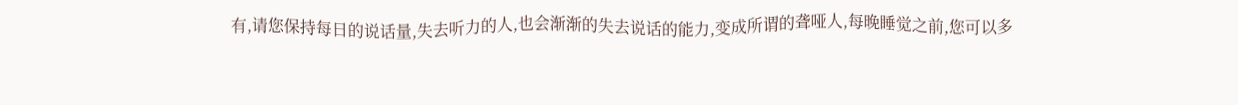有,请您保持每日的说话量,失去听力的人,也会渐渐的失去说话的能力,变成所谓的聋哑人,每晚睡觉之前,您可以多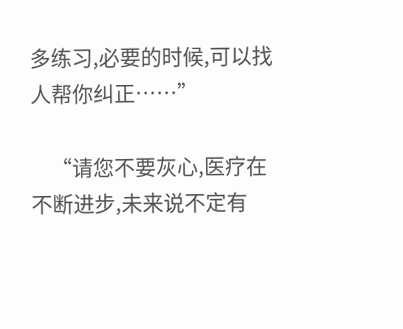多练习,必要的时候,可以找人帮你纠正……”

    “请您不要灰心,医疗在不断进步,未来说不定有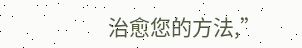治愈您的方法,”